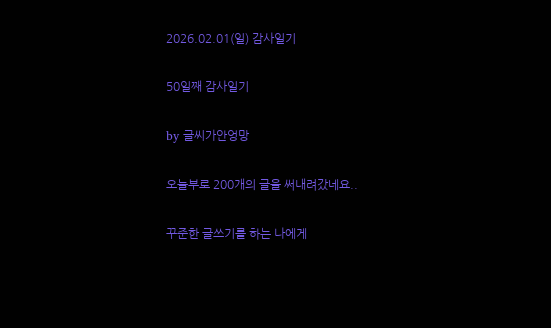2026.02.01(일) 감사일기

50일째 감사일기

by 글씨가안엉망

오늘부로 200개의 글을 써내려갔네요..

꾸준한 글쓰기를 하는 나에게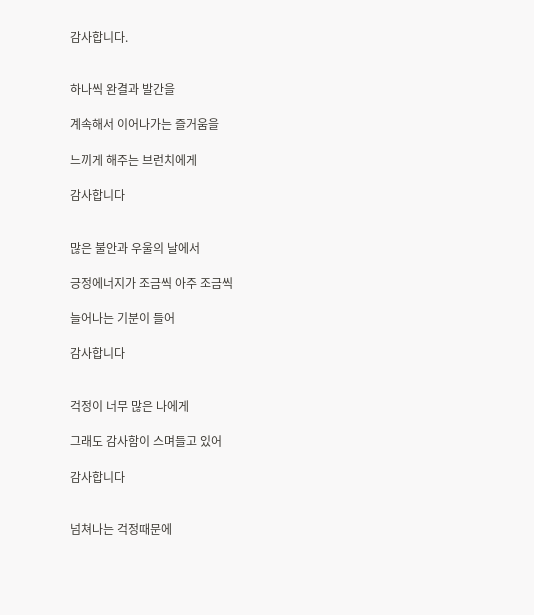감사합니다.


하나씩 완결과 발간을

계속해서 이어나가는 즐거움을

느끼게 해주는 브런치에게

감사합니다


많은 불안과 우울의 날에서

긍정에너지가 조금씩 아주 조금씩

늘어나는 기분이 들어

감사합니다


걱정이 너무 많은 나에게

그래도 감사함이 스며들고 있어

감사합니다


넘쳐나는 걱정때문에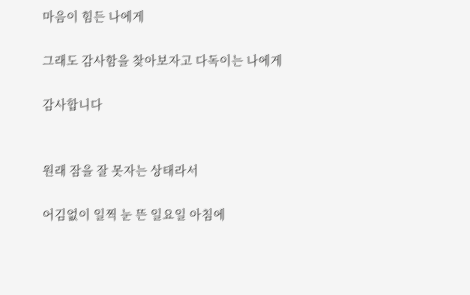마음이 힘든 나에게

그래도 감사함을 찾아보자고 다독이는 나에게

감사합니다


원래 잠을 잘 못자는 상태라서

어김없이 일찍 눈 뜬 일요일 아침에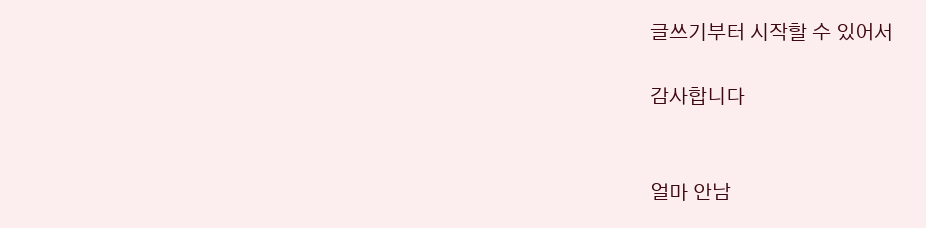글쓰기부터 시작할 수 있어서

감사합니다


얼마 안남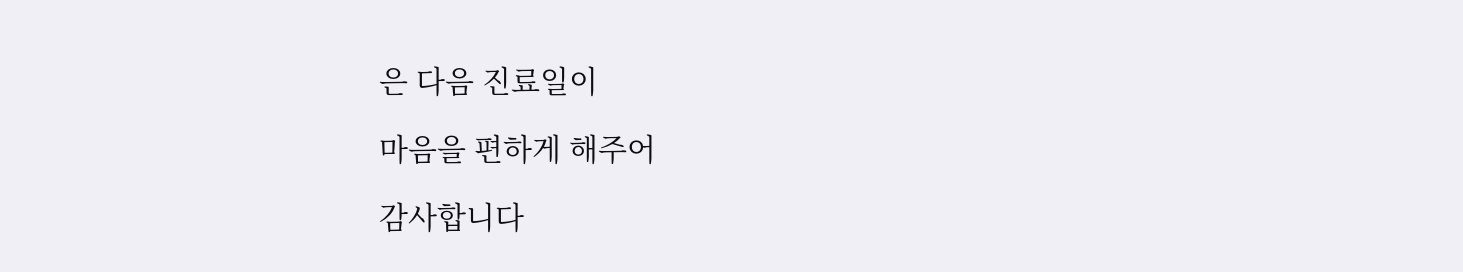은 다음 진료일이

마음을 편하게 해주어

감사합니다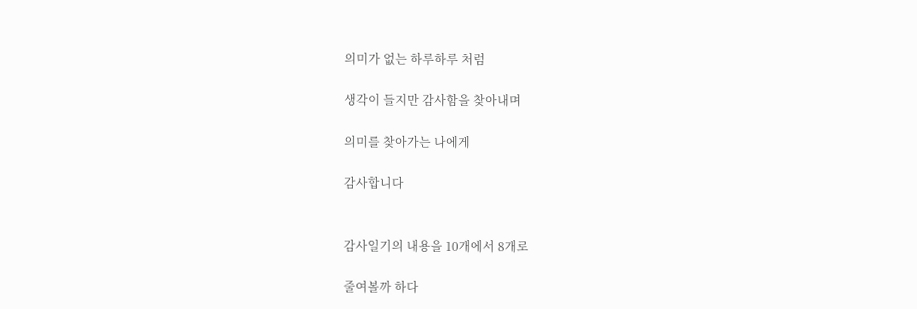의미가 없는 하루하루 처럼

생각이 들지만 감사함을 찾아내며

의미를 찾아가는 나에게

감사합니다


감사일기의 내용을 10개에서 8개로

줄여볼까 하다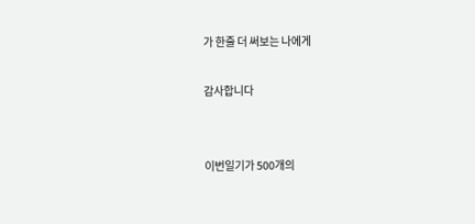가 한줄 더 써보는 나에게

감사합니다


이번일기가 500개의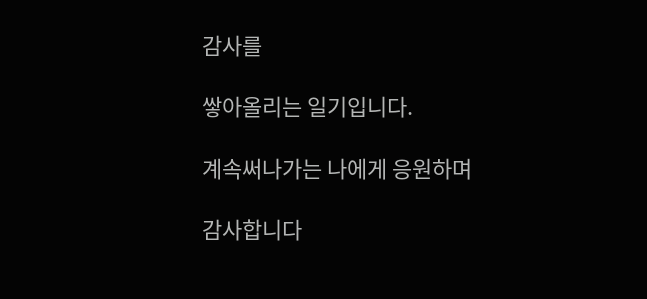감사를

쌓아올리는 일기입니다.

계속써나가는 나에게 응원하며

감사합니다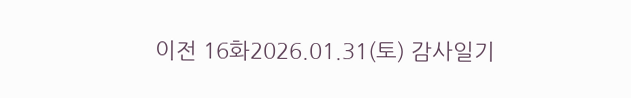이전 16화2026.01.31(토) 감사일기